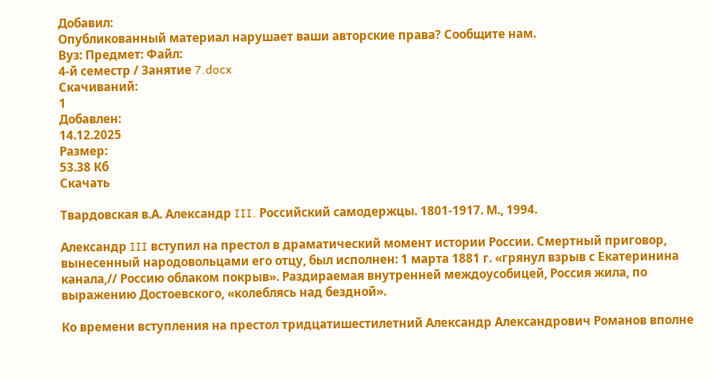Добавил:
Опубликованный материал нарушает ваши авторские права? Сообщите нам.
Вуз: Предмет: Файл:
4-й семестр / Занятие 7.docx
Скачиваний:
1
Добавлен:
14.12.2025
Размер:
53.38 Кб
Скачать

Твардовская в.А. Александр III. Российский самодержцы. 1801-1917. М., 1994.

Александр III вступил на престол в драматический момент истории России. Смертный приговор, вынесенный народовольцами его отцу, был исполнен: 1 марта 1881 г. «грянул взрыв с Екатеринина канала,// Россию облаком покрыв». Раздираемая внутренней междоусобицей, Россия жила, по выражению Достоевского, «колеблясь над бездной».

Ко времени вступления на престол тридцатишестилетний Александр Александрович Романов вполне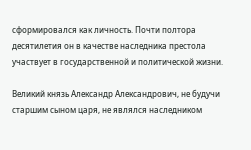сформировался как личность. Почти полтора десятилетия он в качестве наследника престола участвует в государственной и политической жизни.

Великий князь Александр Александрович, не будучи старшим сыном царя, не являлся наследником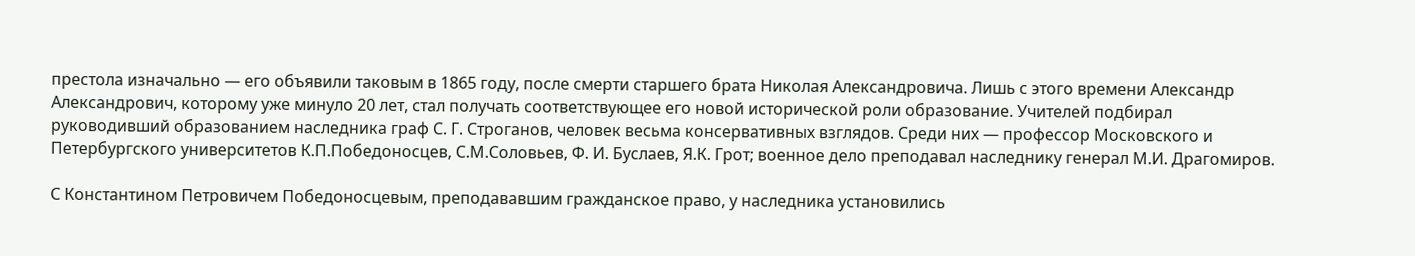престола изначально — его объявили таковым в 1865 году, после смерти старшего брата Николая Александровича. Лишь с этого времени Александр Александрович, которому уже минуло 20 лет, стал получать соответствующее его новой исторической роли образование. Учителей подбирал руководивший образованием наследника граф С. Г. Строганов, человек весьма консервативных взглядов. Среди них — профессор Московского и Петербургского университетов К.П.Победоносцев, С.М.Соловьев, Ф. И. Буслаев, Я.К. Грот; военное дело преподавал наследнику генерал М.И. Драгомиров.

С Константином Петровичем Победоносцевым, преподававшим гражданское право, у наследника установились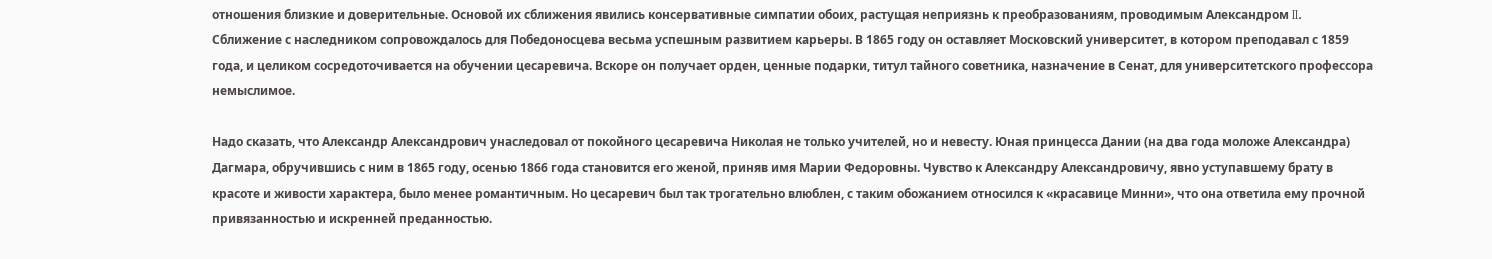отношения близкие и доверительные. Основой их сближения явились консервативные симпатии обоих, растущая неприязнь к преобразованиям, проводимым Александром II. Сближение с наследником сопровождалось для Победоносцева весьма успешным развитием карьеры. В 1865 году он оставляет Московский университет, в котором преподавал с 1859 года, и целиком сосредоточивается на обучении цесаревича. Вскоре он получает орден, ценные подарки, титул тайного советника, назначение в Сенат, для университетского профессора немыслимое.

Надо сказать, что Александр Александрович унаследовал от покойного цесаревича Николая не только учителей, но и невесту. Юная принцесса Дании (на два года моложе Александра) Дагмара, обручившись с ним в 1865 году, осенью 1866 года становится его женой, приняв имя Марии Федоровны. Чувство к Александру Александровичу, явно уступавшему брату в красоте и живости характера, было менее романтичным. Но цесаревич был так трогательно влюблен, с таким обожанием относился к «красавице Минни», что она ответила ему прочной привязанностью и искренней преданностью.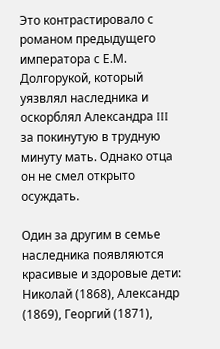Это контрастировало с романом предыдущего императора с Е.М. Долгорукой, который уязвлял наследника и оскорблял Александра III за покинутую в трудную минуту мать. Однако отца он не смел открыто осуждать.

Один за другим в семье наследника появляются красивые и здоровые дети: Николай (1868), Александр (1869), Георгий (1871),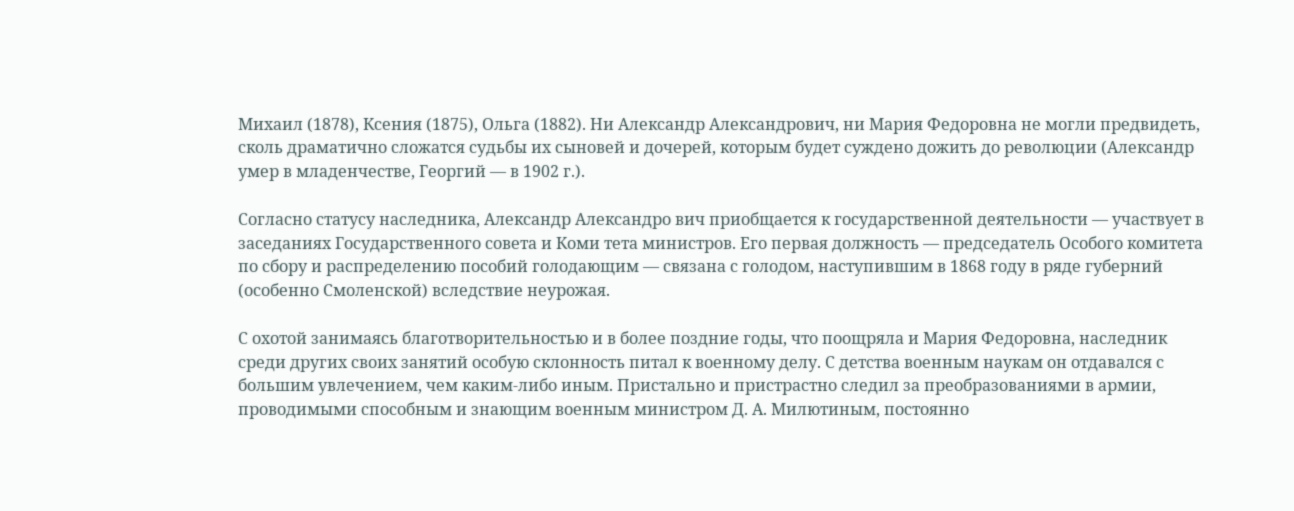Михаил (1878), Ксения (1875), Ольга (1882). Ни Александр Александрович, ни Мария Федоровна не могли предвидеть, сколь драматично сложатся судьбы их сыновей и дочерей, которым будет суждено дожить до революции (Александр умер в младенчестве, Георгий — в 1902 г.).

Согласно статусу наследника, Александр Александро вич приобщается к государственной деятельности — участвует в заседаниях Государственного совета и Коми тета министров. Его первая должность — председатель Особого комитета по сбору и распределению пособий голодающим — связана с голодом, наступившим в 1868 году в ряде губерний (особенно Смоленской) вследствие неурожая.

С охотой занимаясь благотворительностью и в более поздние годы, что поощряла и Мария Федоровна, наследник среди других своих занятий особую склонность питал к военному делу. С детства военным наукам он отдавался с большим увлечением, чем каким-либо иным. Пристально и пристрастно следил за преобразованиями в армии, проводимыми способным и знающим военным министром Д. А. Милютиным, постоянно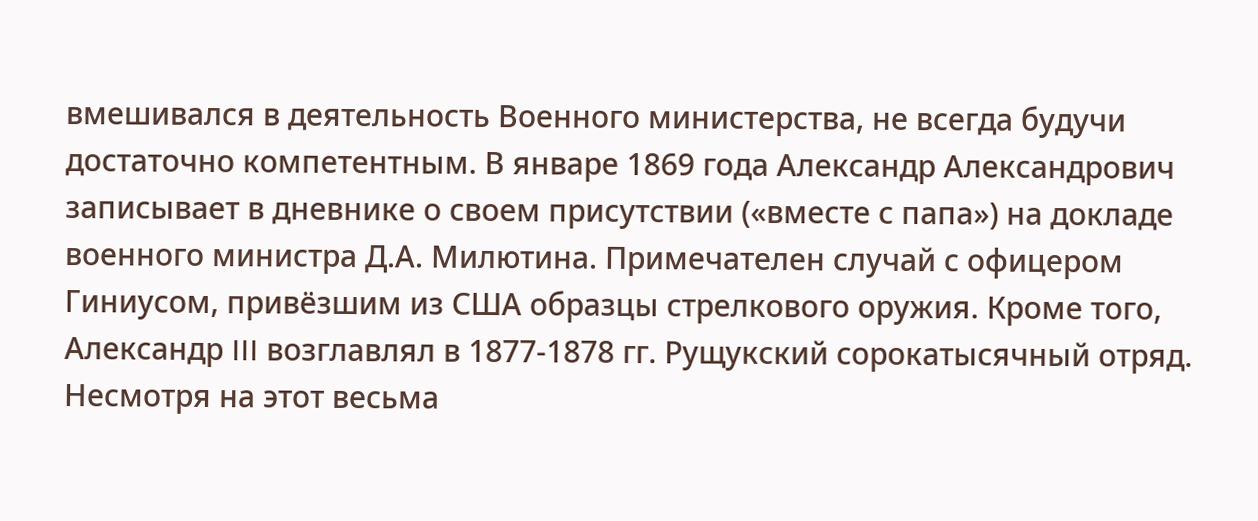вмешивался в деятельность Военного министерства, не всегда будучи достаточно компетентным. В январе 1869 года Александр Александрович записывает в дневнике о своем присутствии («вместе с папа») на докладе военного министра Д.А. Милютина. Примечателен случай с офицером Гиниусом, привёзшим из США образцы стрелкового оружия. Кроме того, Александр III возглавлял в 1877-1878 гг. Рущукский сорокатысячный отряд. Несмотря на этот весьма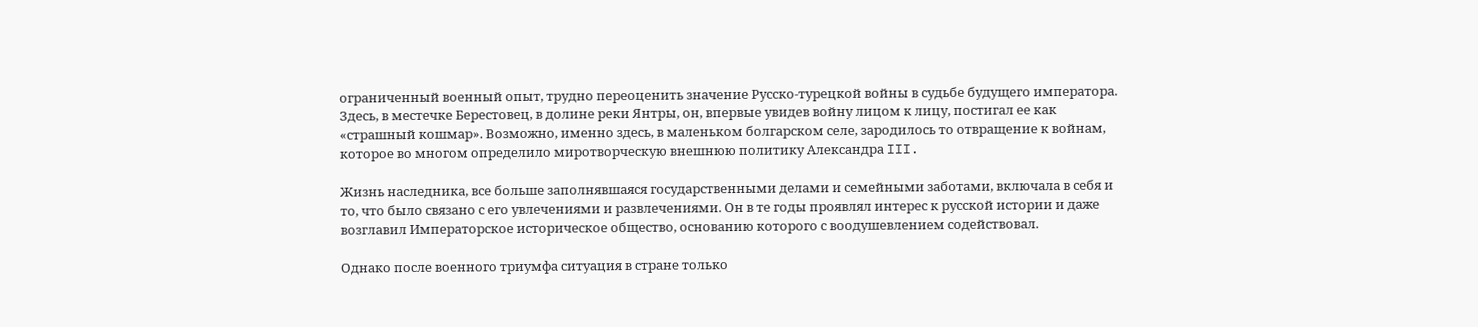ограниченный военный опыт, трудно переоценить значение Русско-турецкой войны в судьбе будущего императора. Здесь, в местечке Берестовец, в долине реки Янтры, он, впервые увидев войну лицом к лицу, постигал ее как «страшный кошмар». Возможно, именно здесь, в маленьком болгарском селе, зародилось то отвращение к войнам, которое во многом определило миротворческую внешнюю политику Александра III.

Жизнь наследника, все больше заполнявшаяся государственными делами и семейными заботами, включала в себя и то, что было связано с его увлечениями и развлечениями. Он в те годы проявлял интерес к русской истории и даже возглавил Императорское историческое общество, основанию которого с воодушевлением содействовал.

Однако после военного триумфа ситуация в стране только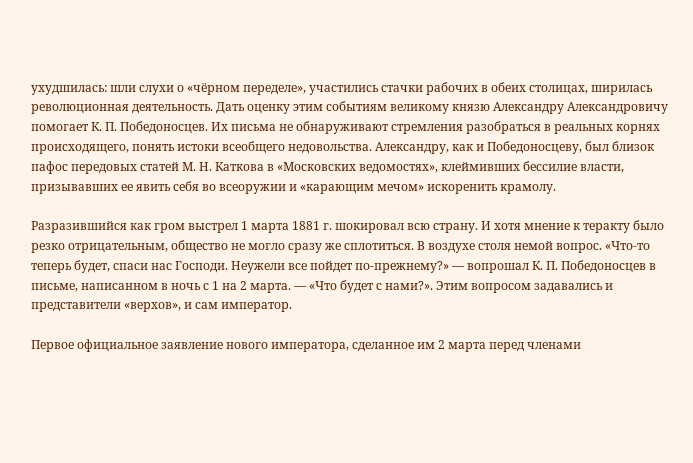ухудшилась: шли слухи о «чёрном переделе», участились стачки рабочих в обеих столицах, ширилась революционная деятельность. Дать оценку этим событиям великому князю Александру Александровичу помогает К. П. Победоносцев. Их письма не обнаруживают стремления разобраться в реальных корнях происходящего, понять истоки всеобщего недовольства. Александру, как и Победоносцеву, был близок пафос передовых статей М. Н. Каткова в «Московских ведомостях», клеймивших бессилие власти, призывавших ее явить себя во всеоружии и «карающим мечом» искоренить крамолу.

Разразившийся как гром выстрел 1 марта 1881 г. шокировал всю страну. И хотя мнение к теракту было резко отрицательным, общество не могло сразу же сплотиться. В воздухе столя немой вопрос. «Что-то теперь будет, спаси нас Господи. Неужели все пойдет по-прежнему?» — вопрошал К. П. Победоносцев в письме, написанном в ночь с 1 на 2 марта. — «Что будет с нами?». Этим вопросом задавались и представители «верхов», и сам император.

Первое официальное заявление нового императора, сделанное им 2 марта перед членами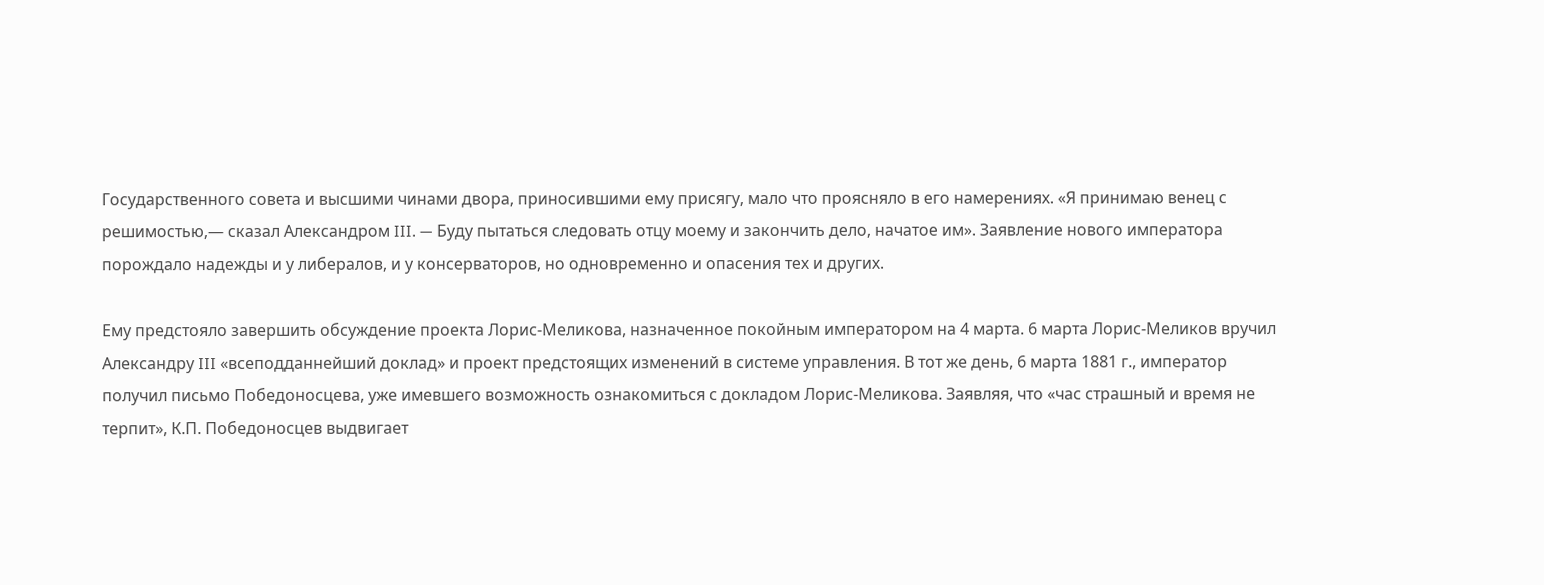Государственного совета и высшими чинами двора, приносившими ему присягу, мало что проясняло в его намерениях. «Я принимаю венец с решимостью,— сказал Александром III. — Буду пытаться следовать отцу моему и закончить дело, начатое им». Заявление нового императора порождало надежды и у либералов, и у консерваторов, но одновременно и опасения тех и других.

Ему предстояло завершить обсуждение проекта Лорис-Меликова, назначенное покойным императором на 4 марта. 6 марта Лорис-Меликов вручил Александру III «всеподданнейший доклад» и проект предстоящих изменений в системе управления. В тот же день, 6 марта 1881 г., император получил письмо Победоносцева, уже имевшего возможность ознакомиться с докладом Лорис-Меликова. Заявляя, что «час страшный и время не терпит», К.П. Победоносцев выдвигает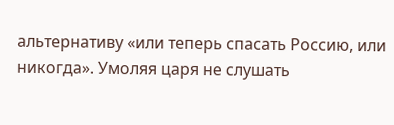альтернативу «или теперь спасать Россию, или никогда». Умоляя царя не слушать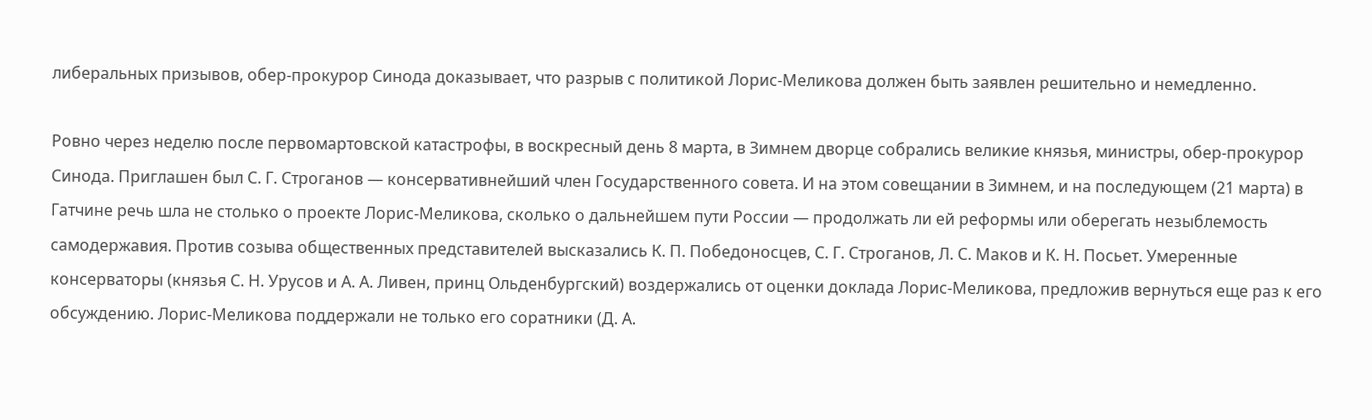либеральных призывов, обер-прокурор Синода доказывает, что разрыв с политикой Лорис-Меликова должен быть заявлен решительно и немедленно.

Ровно через неделю после первомартовской катастрофы, в воскресный день 8 марта, в Зимнем дворце собрались великие князья, министры, обер-прокурор Синода. Приглашен был С. Г. Строганов — консервативнейший член Государственного совета. И на этом совещании в Зимнем, и на последующем (21 марта) в Гатчине речь шла не столько о проекте Лорис-Меликова, сколько о дальнейшем пути России — продолжать ли ей реформы или оберегать незыблемость самодержавия. Против созыва общественных представителей высказались К. П. Победоносцев, С. Г. Строганов, Л. С. Маков и К. Н. Посьет. Умеренные консерваторы (князья С. Н. Урусов и А. А. Ливен, принц Ольденбургский) воздержались от оценки доклада Лорис-Меликова, предложив вернуться еще раз к его обсуждению. Лорис-Меликова поддержали не только его соратники (Д. А.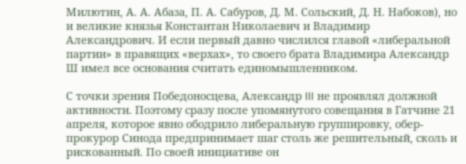Милютин, А. А. Абаза, П. А. Сабуров, Д. М. Сольский, Д. Н. Набоков), но и великие князья Константан Николаевич и Владимир Александрович. И если первый давно числился главой «либеральной партии» в правящих «верхах», то своего брата Владимира Александр Ш имел все основания считать единомышленником.

С точки зрения Победоносцева, Александр III не проявлял должной активности. Поэтому сразу после упомянутого совещания в Гатчине 21 апреля, которое явно ободрило либеральную группировку, обер-прокурор Синода предпринимает шаг столь же решительный, сколь и рискованный. По своей инициативе он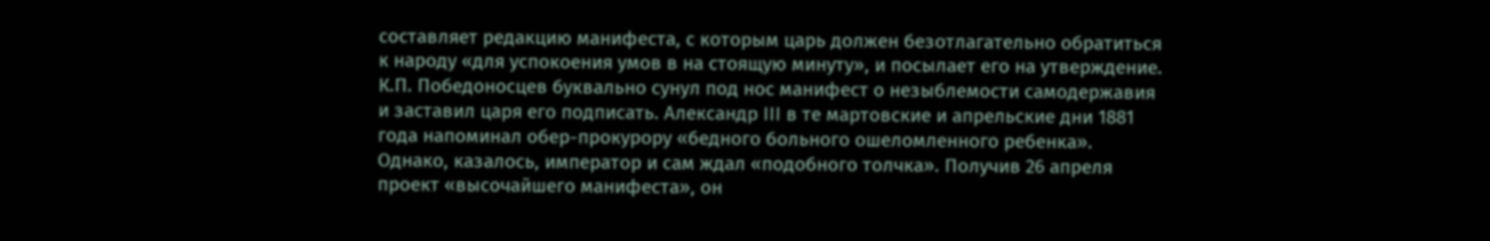составляет редакцию манифеста, с которым царь должен безотлагательно обратиться к народу «для успокоения умов в на стоящую минуту», и посылает его на утверждение. К.П. Победоносцев буквально сунул под нос манифест о незыблемости самодержавия и заставил царя его подписать. Александр III в те мартовские и апрельские дни 1881 года напоминал обер-прокурору «бедного больного ошеломленного ребенка». Однако, казалось, император и сам ждал «подобного толчка». Получив 26 апреля проект «высочайшего манифеста», он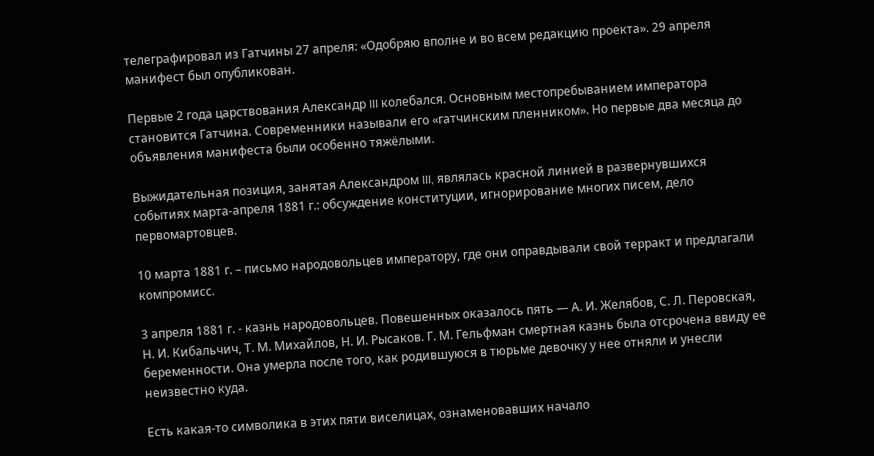телеграфировал из Гатчины 27 апреля: «Одобряю вполне и во всем редакцию проекта». 29 апреля манифест был опубликован.

Первые 2 года царствования Александр III колебался. Основным местопребыванием императора становится Гатчина. Современники называли его «гатчинским пленником». Но первые два месяца до объявления манифеста были особенно тяжёлыми.

Выжидательная позиция, занятая Александром III, являлась красной линией в развернувшихся событиях марта-апреля 1881 г.: обсуждение конституции, игнорирование многих писем, дело первомартовцев.

10 марта 1881 г. – письмо народовольцев императору, где они оправдывали свой терракт и предлагали компромисс.

3 апреля 1881 г. - казнь народовольцев. Повешенных оказалось пять — А. И. Желябов, С. Л. Перовская, Н. И. Кибальчич, Т. М. Михайлов, Н. И. Рысаков. Г. М. Гельфман смертная казнь была отсрочена ввиду ее беременности. Она умерла после того, как родившуюся в тюрьме девочку у нее отняли и унесли неизвестно куда.

Есть какая-то символика в этих пяти виселицах, ознаменовавших начало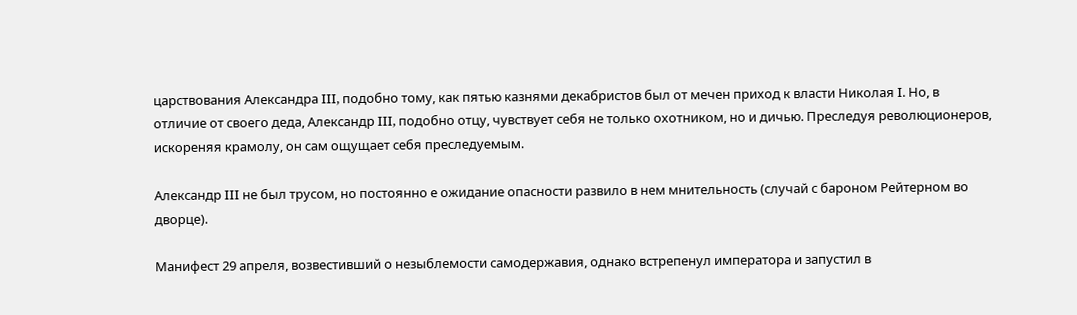царствования Александра III, подобно тому, как пятью казнями декабристов был от мечен приход к власти Николая I. Но, в отличие от своего деда, Александр III, подобно отцу, чувствует себя не только охотником, но и дичью. Преследуя революционеров, искореняя крамолу, он сам ощущает себя преследуемым.

Александр III не был трусом, но постоянно е ожидание опасности развило в нем мнительность (случай с бароном Рейтерном во дворце).

Манифест 29 апреля, возвестивший о незыблемости самодержавия, однако встрепенул императора и запустил в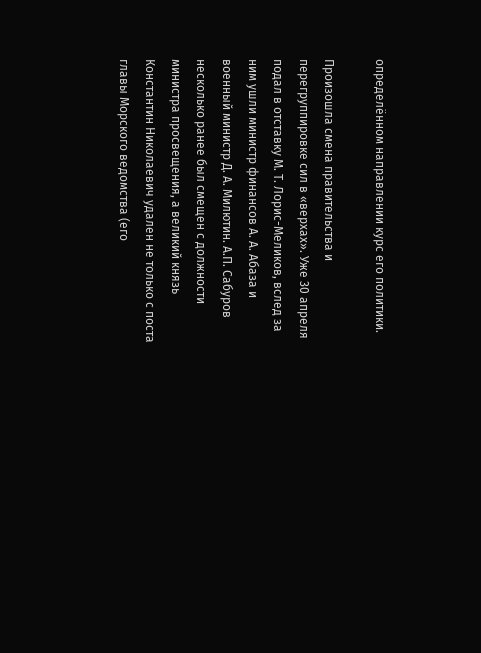определённом направлении курс его политики.

Произошла смена правительства и перегруппировке сил в «верхах». Уже 30 апреля подал в отставку М. Т. Лорис-Меликов, вслед за ним ушли министр финансов А. А. Абаза и военный министр Д. А. Милютин. А.П. Сабуров несколько ранее был смещен с должности министра просвещения, а великий князь Константин Николаевич удален не только с поста главы Морского ведомства (его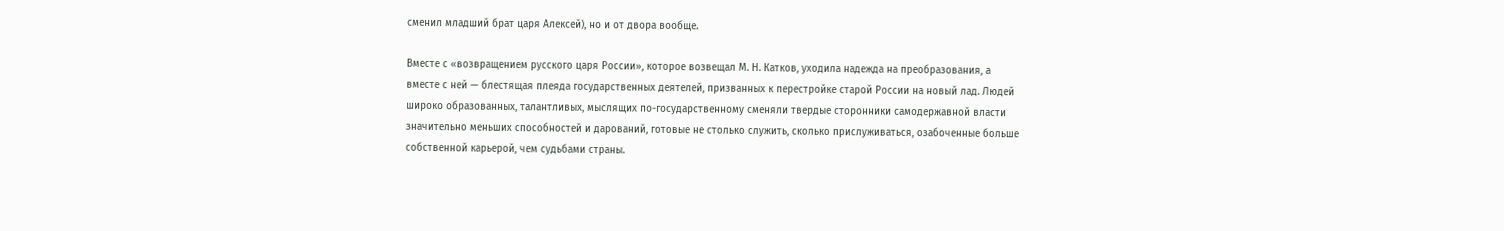сменил младший брат царя Алексей), но и от двора вообще.

Вместе с «возвращением русского царя России», которое возвещал М. Н. Катков, уходила надежда на преобразования, а вместе с ней — блестящая плеяда государственных деятелей, призванных к перестройке старой России на новый лад. Людей широко образованных, талантливых, мыслящих по-государственному сменяли твердые сторонники самодержавной власти значительно меньших способностей и дарований, готовые не столько служить, сколько прислуживаться, озабоченные больше собственной карьерой, чем судьбами страны.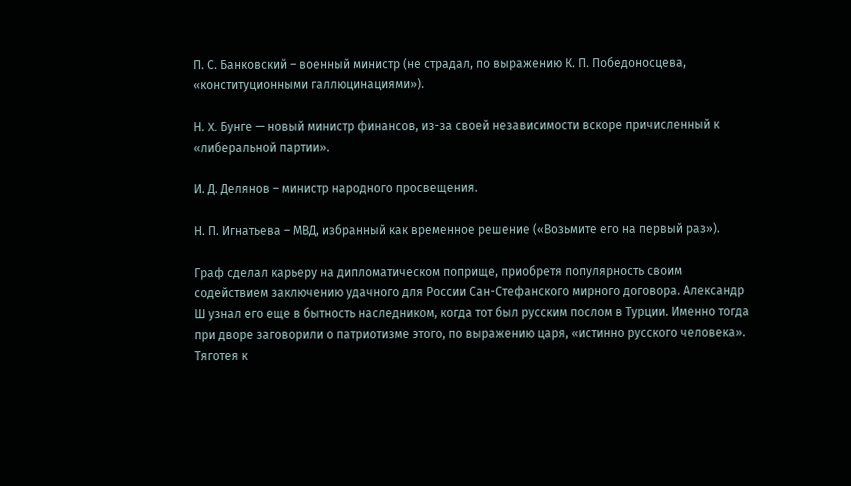П. С. Банковский – военный министр (не страдал, по выражению К. П. Победоносцева, «конституционными галлюцинациями»).

Н. X. Бунге — новый министр финансов, из-за своей независимости вскоре причисленный к «либеральной партии».

И. Д. Делянов – министр народного просвещения.

Н. П. Игнатьева – МВД, избранный как временное решение («Возьмите его на первый раз»).

Граф сделал карьеру на дипломатическом поприще, приобретя популярность своим содействием заключению удачного для России Сан-Стефанского мирного договора. Александр Ш узнал его еще в бытность наследником, когда тот был русским послом в Турции. Именно тогда при дворе заговорили о патриотизме этого, по выражению царя, «истинно русского человека». Тяготея к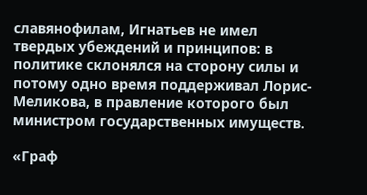славянофилам, Игнатьев не имел твердых убеждений и принципов: в политике склонялся на сторону силы и потому одно время поддерживал Лорис-Меликова, в правление которого был министром государственных имуществ.

«Граф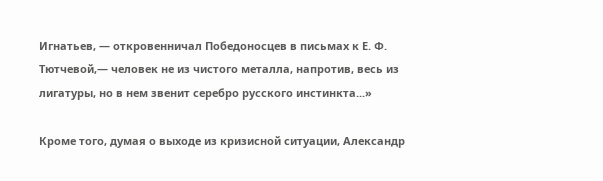Игнатьев, — откровенничал Победоносцев в письмах к Е. Ф. Тютчевой,— человек не из чистого металла, напротив, весь из лигатуры, но в нем звенит серебро русского инстинкта...»

Кроме того, думая о выходе из кризисной ситуации, Александр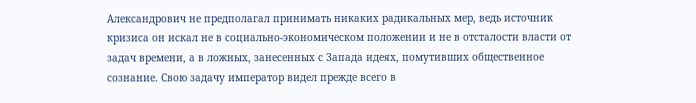Александрович не предполагал принимать никаких радикальных мер, ведь источник кризиса он искал не в социально-экономическом положении и не в отсталости власти от задач времени, а в ложных, занесенных с Запада идеях, помутивших общественное сознание. Свою задачу император видел прежде всего в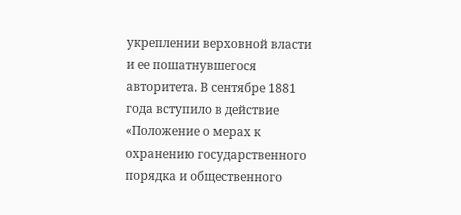укреплении верховной власти и ее пошатнувшегося авторитета. В сентябре 1881 года вступило в действие «Положение о мерах к охранению государственного порядка и общественного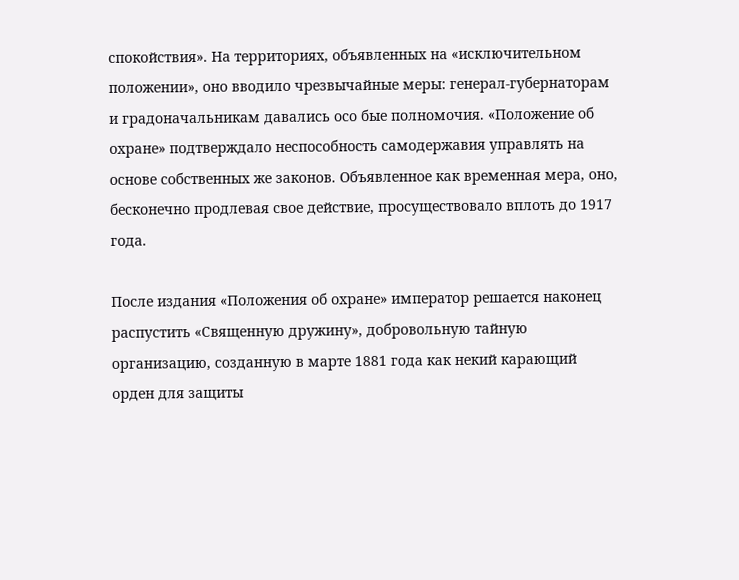спокойствия». На территориях, объявленных на «исключительном положении», оно вводило чрезвычайные меры: генерал-губернаторам и градоначальникам давались осо бые полномочия. «Положение об охране» подтверждало неспособность самодержавия управлять на основе собственных же законов. Объявленное как временная мера, оно, бесконечно продлевая свое действие, просуществовало вплоть до 1917 года.

После издания «Положения об охране» император решается наконец распустить «Священную дружину», добровольную тайную организацию, созданную в марте 1881 года как некий карающий орден для защиты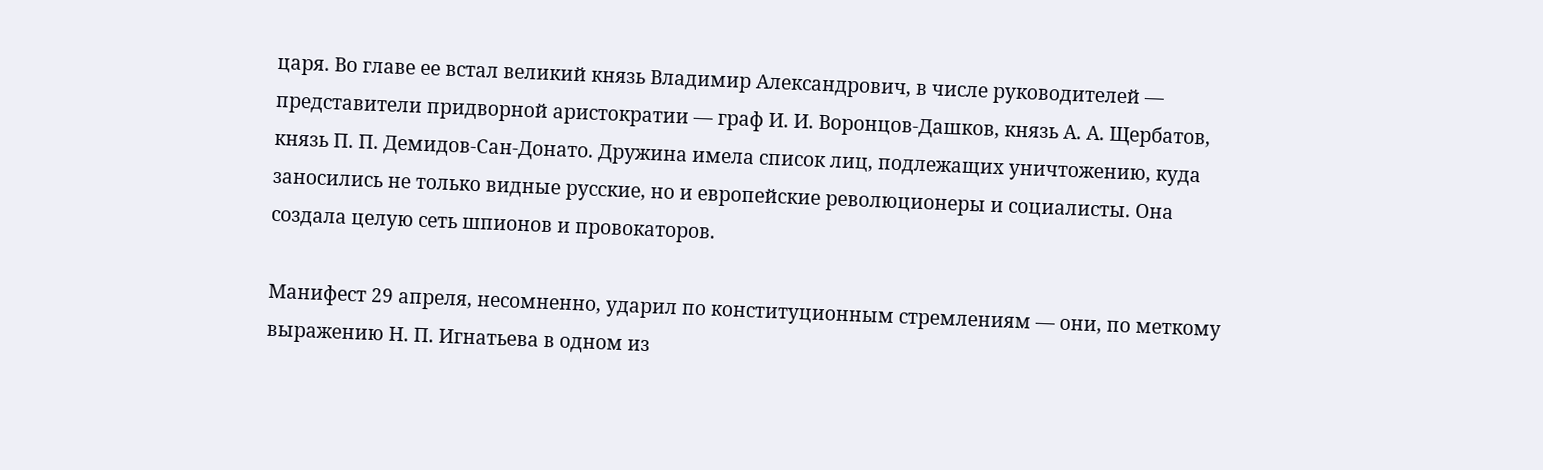царя. Во главе ее встал великий князь Владимир Александрович, в числе руководителей — представители придворной аристократии — граф И. И. Воронцов-Дашков, князь А. А. Щербатов, князь П. П. Демидов-Сан-Донато. Дружина имела список лиц, подлежащих уничтожению, куда заносились не только видные русские, но и европейские революционеры и социалисты. Она создала целую сеть шпионов и провокаторов.

Манифест 29 апреля, несомненно, ударил по конституционным стремлениям — они, по меткому выражению Н. П. Игнатьева в одном из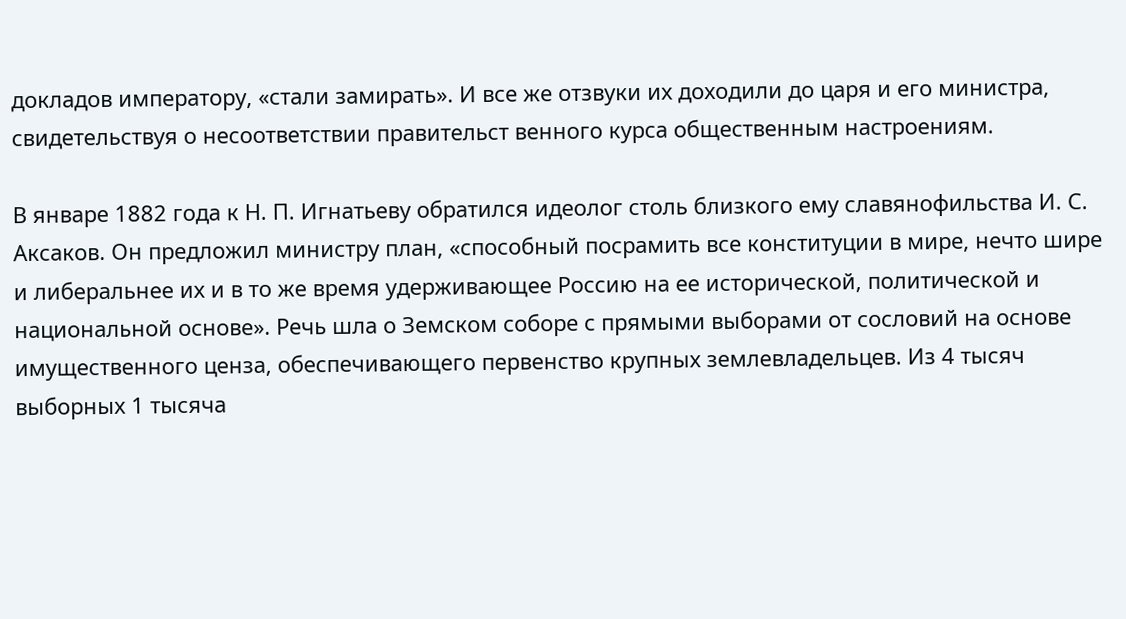докладов императору, «стали замирать». И все же отзвуки их доходили до царя и его министра, свидетельствуя о несоответствии правительст венного курса общественным настроениям.

В январе 1882 года к Н. П. Игнатьеву обратился идеолог столь близкого ему славянофильства И. С. Аксаков. Он предложил министру план, «способный посрамить все конституции в мире, нечто шире и либеральнее их и в то же время удерживающее Россию на ее исторической, политической и национальной основе». Речь шла о Земском соборе с прямыми выборами от сословий на основе имущественного ценза, обеспечивающего первенство крупных землевладельцев. Из 4 тысяч выборных 1 тысяча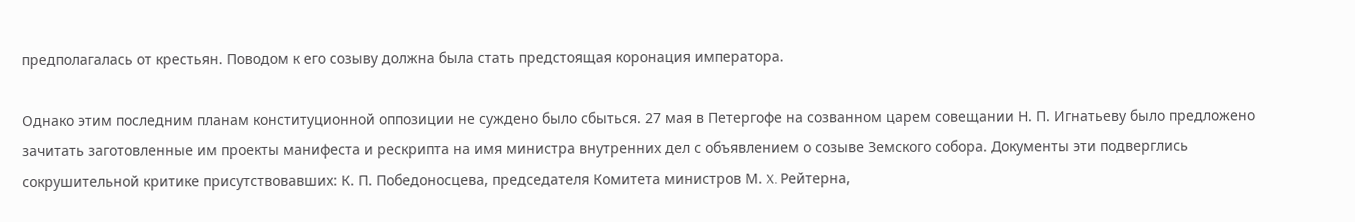предполагалась от крестьян. Поводом к его созыву должна была стать предстоящая коронация императора.

Однако этим последним планам конституционной оппозиции не суждено было сбыться. 27 мая в Петергофе на созванном царем совещании Н. П. Игнатьеву было предложено зачитать заготовленные им проекты манифеста и рескрипта на имя министра внутренних дел с объявлением о созыве Земского собора. Документы эти подверглись сокрушительной критике присутствовавших: К. П. Победоносцева, председателя Комитета министров М. X. Рейтерна,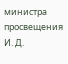министра просвещения И. Д.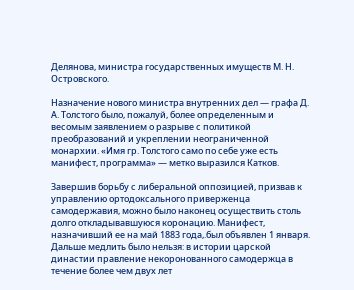Делянова, министра государственных имуществ М. Н. Островского.

Назначение нового министра внутренних дел — графа Д. А. Толстого было, пожалуй, более определенным и весомым заявлением о разрыве с политикой преобразований и укреплении неограниченной монархии. «Имя гр. Толстого само по себе уже есть манифест, программа» — метко выразился Катков.

Завершив борьбу с либеральной оппозицией, призвав к управлению ортодоксального приверженца самодержавия, можно было наконец осуществить столь долго откладывавшуюся коронацию. Манифест, назначивший ее на май 1883 года,.был объявлен 1 января. Дальше медлить было нельзя: в истории царской династии правление некоронованного самодержца в течение более чем двух лет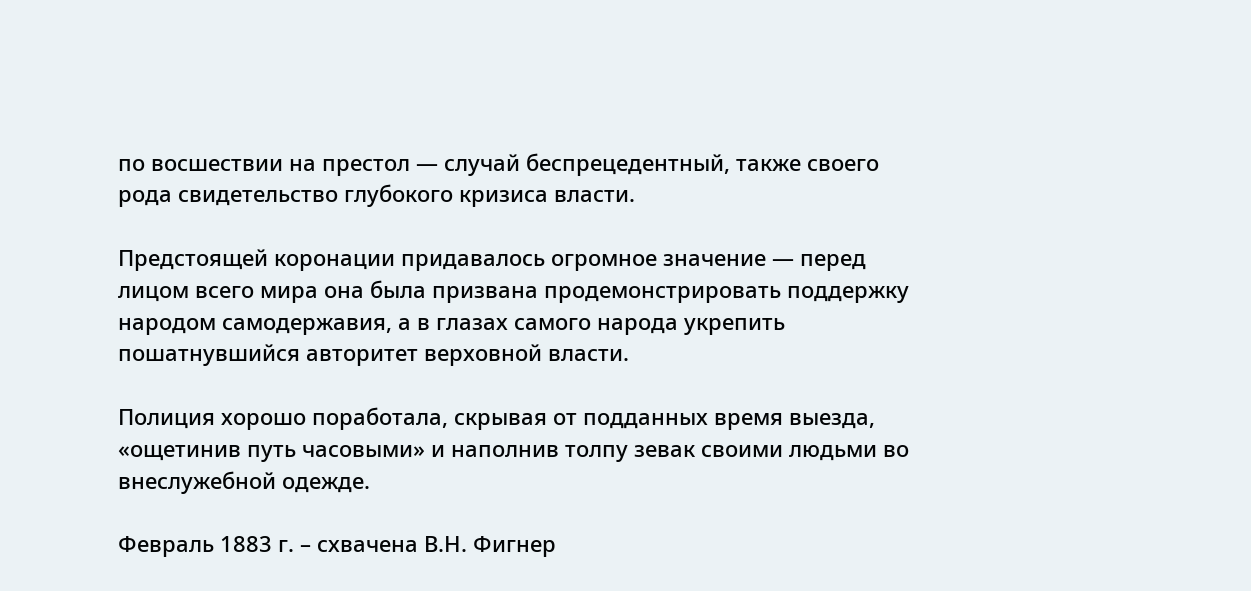по восшествии на престол — случай беспрецедентный, также своего рода свидетельство глубокого кризиса власти.

Предстоящей коронации придавалось огромное значение — перед лицом всего мира она была призвана продемонстрировать поддержку народом самодержавия, а в глазах самого народа укрепить пошатнувшийся авторитет верховной власти.

Полиция хорошо поработала, скрывая от подданных время выезда, «ощетинив путь часовыми» и наполнив толпу зевак своими людьми во внеслужебной одежде.

Февраль 1883 г. – схвачена В.Н. Фигнер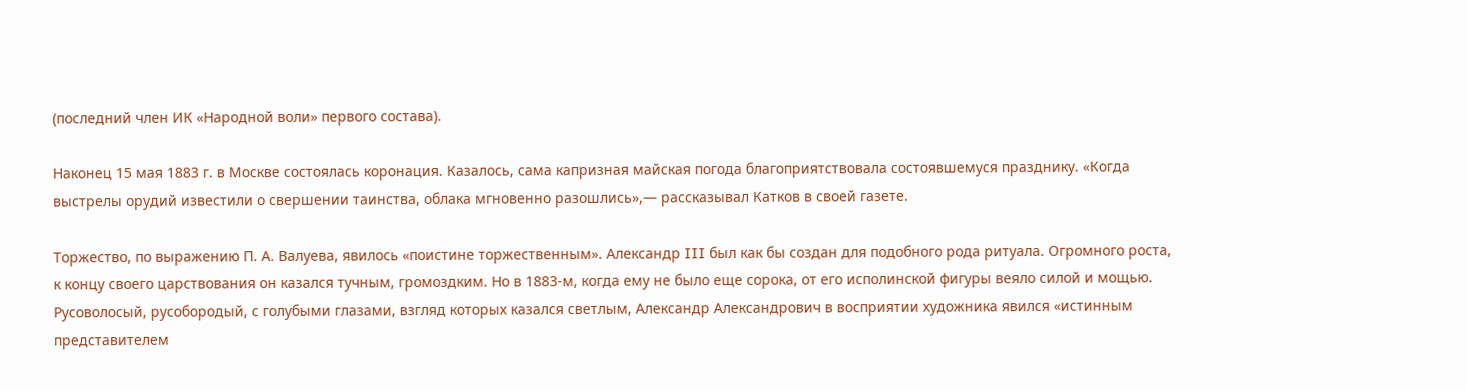(последний член ИК «Народной воли» первого состава).

Наконец 15 мая 1883 г. в Москве состоялась коронация. Казалось, сама капризная майская погода благоприятствовала состоявшемуся празднику. «Когда выстрелы орудий известили о свершении таинства, облака мгновенно разошлись»,— рассказывал Катков в своей газете.

Торжество, по выражению П. А. Валуева, явилось «поистине торжественным». Александр III был как бы создан для подобного рода ритуала. Огромного роста, к концу своего царствования он казался тучным, громоздким. Но в 1883-м, когда ему не было еще сорока, от его исполинской фигуры веяло силой и мощью. Русоволосый, русобородый, с голубыми глазами, взгляд которых казался светлым, Александр Александрович в восприятии художника явился «истинным представителем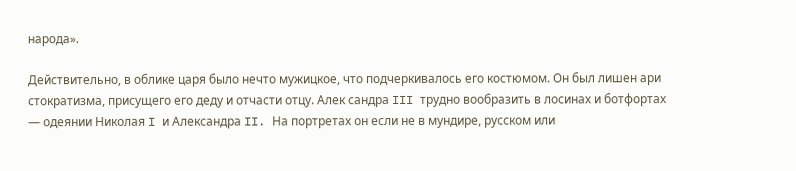народа».

Действительно, в облике царя было нечто мужицкое, что подчеркивалось его костюмом. Он был лишен ари стократизма, присущего его деду и отчасти отцу. Алек сандра III трудно вообразить в лосинах и ботфортах — одеянии Николая I и Александра II. На портретах он если не в мундире, русском или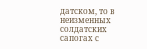датском, то в неизменных солдатских сапогах с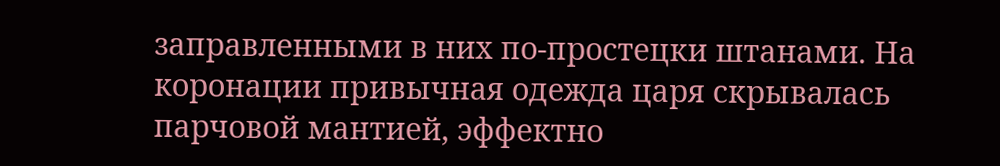заправленными в них по-простецки штанами. На коронации привычная одежда царя скрывалась парчовой мантией, эффектно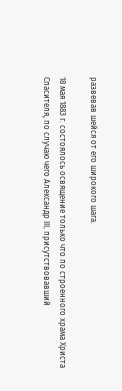развевав шейся от его широкого шага.

18 мая 1883 г. состоялось освящение только что по строенного храма Христа Спасителя, по случаю чего Александр III, присутствовавший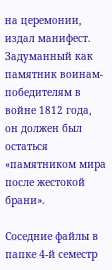на церемонии, издал манифест. Задуманный как памятник воинам-победителям в войне 1812 года, он должен был остаться «памятником мира после жестокой брани».

Соседние файлы в папке 4-й семестр